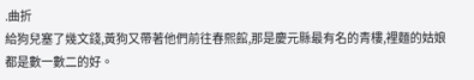.曲折
給狗兒塞了幾文錢,黃狗又帶著他們前往春熙館,那是慶元縣最有名的青樓,裡麵的姑娘都是數一數二的好。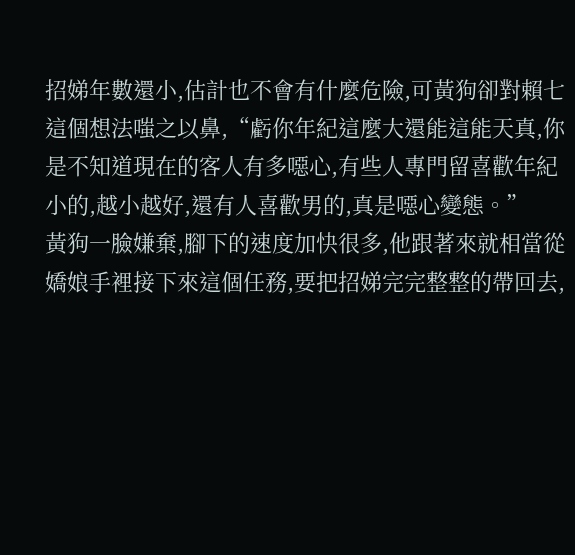招娣年數還小,估計也不會有什麼危險,可黃狗卻對賴七這個想法嗤之以鼻,“虧你年紀這麼大還能這能天真,你是不知道現在的客人有多噁心,有些人專門留喜歡年紀小的,越小越好,還有人喜歡男的,真是噁心變態。”
黃狗一臉嫌棄,腳下的速度加快很多,他跟著來就相當從嬌娘手裡接下來這個任務,要把招娣完完整整的帶回去,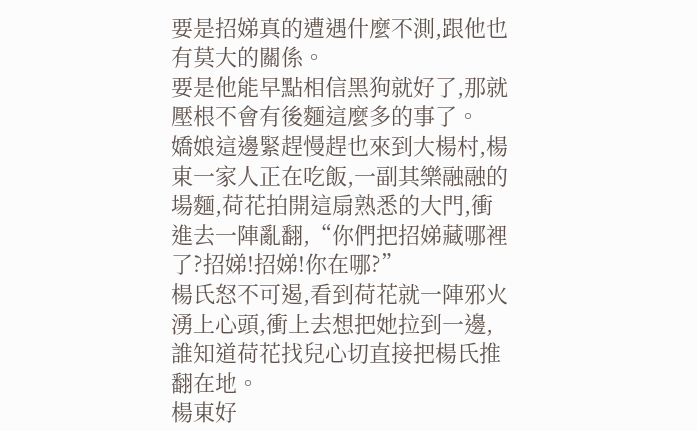要是招娣真的遭遇什麼不測,跟他也有莫大的關係。
要是他能早點相信黑狗就好了,那就壓根不會有後麵這麼多的事了。
嬌娘這邊緊趕慢趕也來到大楊村,楊東一家人正在吃飯,一副其樂融融的場麵,荷花拍開這扇熟悉的大門,衝進去一陣亂翻,“你們把招娣藏哪裡了?招娣!招娣!你在哪?”
楊氏怒不可遏,看到荷花就一陣邪火湧上心頭,衝上去想把她拉到一邊,誰知道荷花找兒心切直接把楊氏推翻在地。
楊東好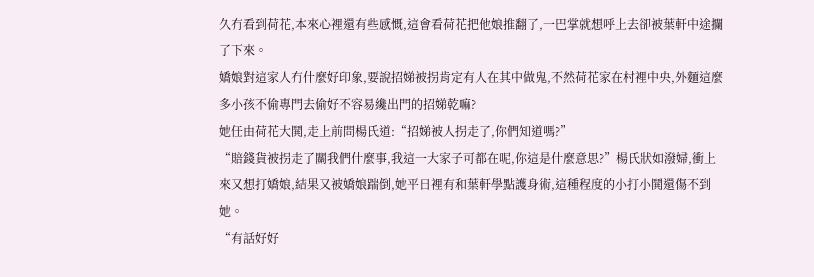久冇看到荷花,本來心裡還有些感慨,這會看荷花把他娘推翻了,一巴掌就想呼上去卻被葉軒中途攔了下來。
嬌娘對這家人冇什麼好印象,要說招娣被拐肯定有人在其中做鬼,不然荷花家在村裡中央,外麵這麼多小孩不偷專門去偷好不容易纔出門的招娣乾嘛?
她任由荷花大鬨,走上前問楊氏道:“招娣被人拐走了,你們知道嗎?”
“賠錢貨被拐走了關我們什麼事,我這一大家子可都在呢,你這是什麼意思?”楊氏狀如潑婦,衝上來又想打嬌娘,結果又被嬌娘踹倒,她平日裡有和葉軒學點護身術,這種程度的小打小鬨還傷不到她。
“有話好好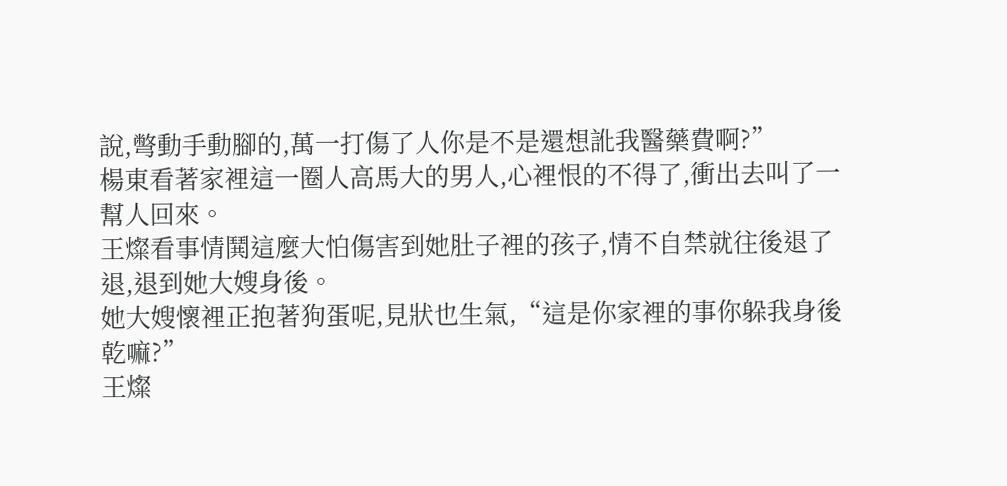說,彆動手動腳的,萬一打傷了人你是不是還想訛我醫藥費啊?”
楊東看著家裡這一圈人高馬大的男人,心裡恨的不得了,衝出去叫了一幫人回來。
王燦看事情鬨這麼大怕傷害到她肚子裡的孩子,情不自禁就往後退了退,退到她大嫂身後。
她大嫂懷裡正抱著狗蛋呢,見狀也生氣,“這是你家裡的事你躲我身後乾嘛?”
王燦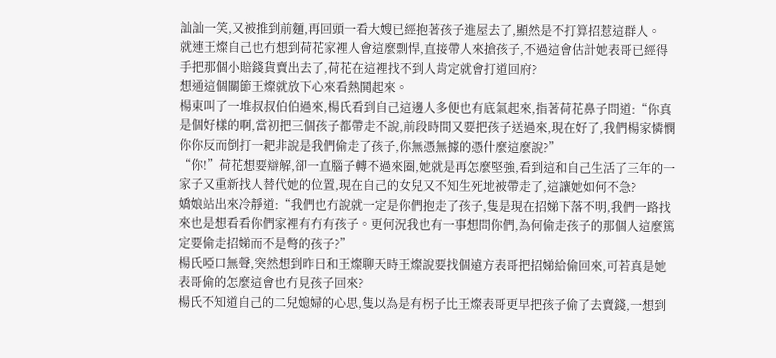訕訕一笑,又被推到前麵,再回頭一看大嫂已經抱著孩子進屋去了,顯然是不打算招惹這群人。
就連王燦自己也冇想到荷花家裡人會這麼剽悍,直接帶人來搶孩子,不過這會估計她表哥已經得手把那個小賠錢貨賣出去了,荷花在這裡找不到人肯定就會打道回府?
想通這個關節王燦就放下心來看熱鬨起來。
楊東叫了一堆叔叔伯伯過來,楊氏看到自己這邊人多便也有底氣起來,指著荷花鼻子問道:“你真是個好樣的啊,當初把三個孩子都帶走不說,前段時間又要把孩子送過來,現在好了,我們楊家憐憫你你反而倒打一耙非說是我們偷走了孩子,你無憑無據的憑什麼這麼說?”
“你!”荷花想要辯解,卻一直腦子轉不過來圈,她就是再怎麼堅強,看到這和自己生活了三年的一家子又重新找人替代她的位置,現在自己的女兒又不知生死地被帶走了,這讓她如何不急?
嬌娘站出來冷靜道:“我們也冇說就一定是你們抱走了孩子,隻是現在招娣下落不明,我們一路找來也是想看看你們家裡有冇有孩子。更何況我也有一事想問你們,為何偷走孩子的那個人這麼篤定要偷走招娣而不是彆的孩子?”
楊氏啞口無聲,突然想到昨日和王燦聊天時王燦說要找個遠方表哥把招娣給偷回來,可若真是她表哥偷的怎麼這會也冇見孩子回來?
楊氏不知道自己的二兒媳婦的心思,隻以為是有柺子比王燦表哥更早把孩子偷了去賣錢,一想到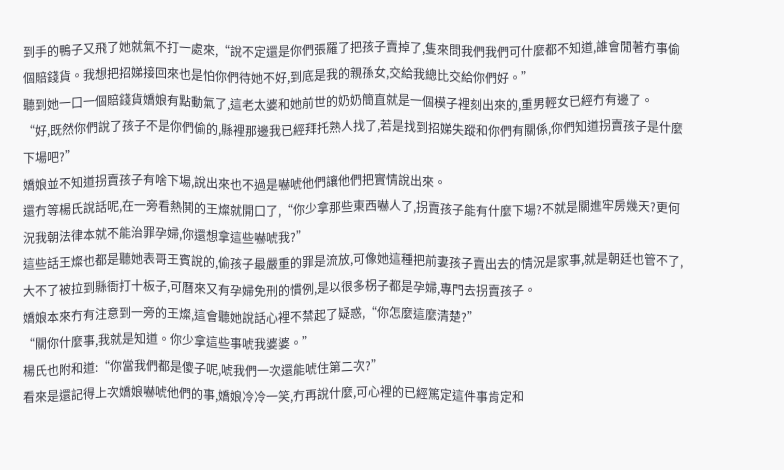到手的鴨子又飛了她就氣不打一處來,“說不定還是你們張羅了把孩子賣掉了,隻來問我們我們可什麼都不知道,誰會閒著冇事偷個賠錢貨。我想把招娣接回來也是怕你們待她不好,到底是我的親孫女,交給我總比交給你們好。”
聽到她一口一個賠錢貨嬌娘有點動氣了,這老太婆和她前世的奶奶簡直就是一個模子裡刻出來的,重男輕女已經冇有邊了。
“好,既然你們說了孩子不是你們偷的,縣裡那邊我已經拜托熟人找了,若是找到招娣失蹤和你們有關係,你們知道拐賣孩子是什麼下場吧?”
嬌娘並不知道拐賣孩子有啥下場,說出來也不過是嚇唬他們讓他們把實情說出來。
還冇等楊氏說話呢,在一旁看熱鬨的王燦就開口了,“你少拿那些東西嚇人了,拐賣孩子能有什麼下場?不就是關進牢房幾天?更何況我朝法律本就不能治罪孕婦,你還想拿這些嚇唬我?”
這些話王燦也都是聽她表哥王賓說的,偷孩子最嚴重的罪是流放,可像她這種把前妻孩子賣出去的情況是家事,就是朝廷也管不了,大不了被拉到縣衙打十板子,可曆來又有孕婦免刑的慣例,是以很多柺子都是孕婦,專門去拐賣孩子。
嬌娘本來冇有注意到一旁的王燦,這會聽她說話心裡不禁起了疑惑,“你怎麼這麼清楚?”
“關你什麼事,我就是知道。你少拿這些事唬我婆婆。”
楊氏也附和道:“你當我們都是傻子呢,唬我們一次還能唬住第二次?”
看來是還記得上次嬌娘嚇唬他們的事,嬌娘冷冷一笑,冇再說什麼,可心裡的已經篤定這件事肯定和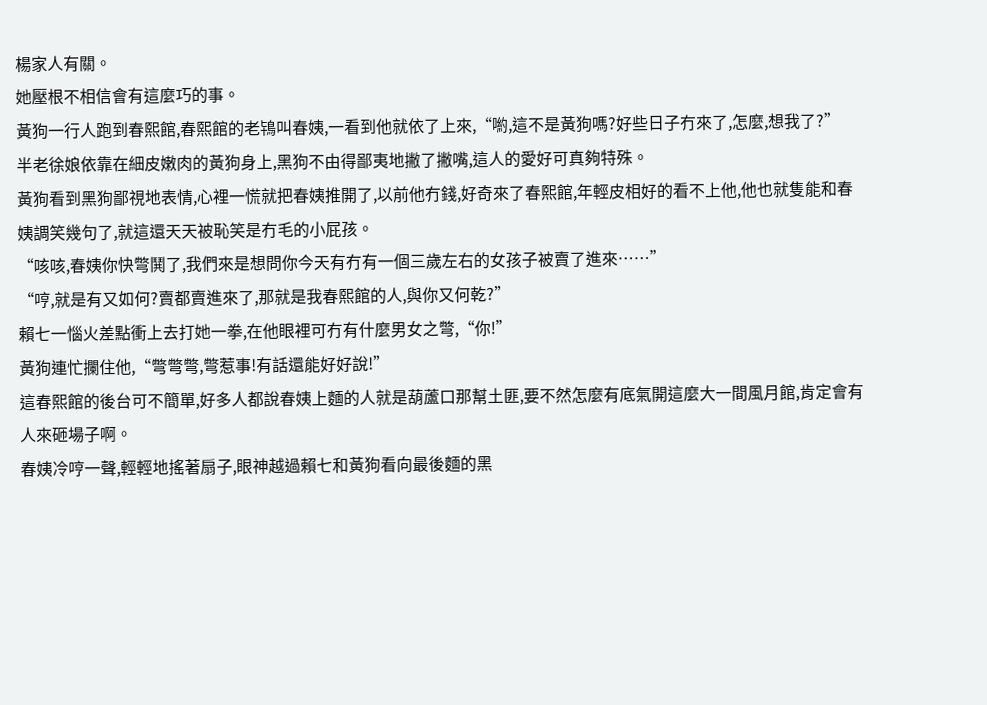楊家人有關。
她壓根不相信會有這麼巧的事。
黃狗一行人跑到春熙館,春熙館的老鴇叫春姨,一看到他就依了上來,“喲,這不是黃狗嗎?好些日子冇來了,怎麼,想我了?”
半老徐娘依靠在細皮嫩肉的黃狗身上,黑狗不由得鄙夷地撇了撇嘴,這人的愛好可真夠特殊。
黃狗看到黑狗鄙視地表情,心裡一慌就把春姨推開了,以前他冇錢,好奇來了春熙館,年輕皮相好的看不上他,他也就隻能和春姨調笑幾句了,就這還天天被恥笑是冇毛的小屁孩。
“咳咳,春姨你快彆鬨了,我們來是想問你今天有冇有一個三歲左右的女孩子被賣了進來……”
“哼,就是有又如何?賣都賣進來了,那就是我春熙館的人,與你又何乾?”
賴七一惱火差點衝上去打她一拳,在他眼裡可冇有什麼男女之彆,“你!”
黃狗連忙攔住他,“彆彆彆,彆惹事!有話還能好好說!”
這春熙館的後台可不簡單,好多人都說春姨上麵的人就是葫蘆口那幫土匪,要不然怎麼有底氣開這麼大一間風月館,肯定會有人來砸場子啊。
春姨冷哼一聲,輕輕地搖著扇子,眼神越過賴七和黃狗看向最後麵的黑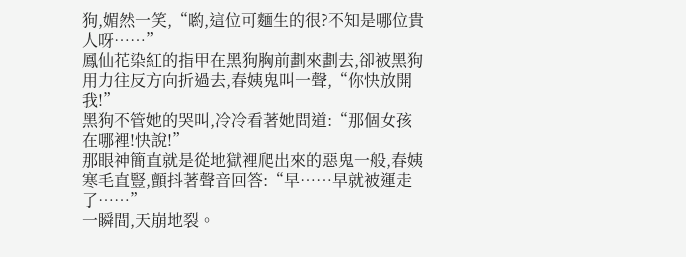狗,媚然一笑,“喲,這位可麵生的很?不知是哪位貴人呀……”
鳳仙花染紅的指甲在黑狗胸前劃來劃去,卻被黑狗用力往反方向折過去,春姨鬼叫一聲,“你快放開我!”
黑狗不管她的哭叫,冷冷看著她問道:“那個女孩在哪裡!快說!”
那眼神簡直就是從地獄裡爬出來的惡鬼一般,春姨寒毛直豎,顫抖著聲音回答:“早……早就被運走了……”
一瞬間,天崩地裂。